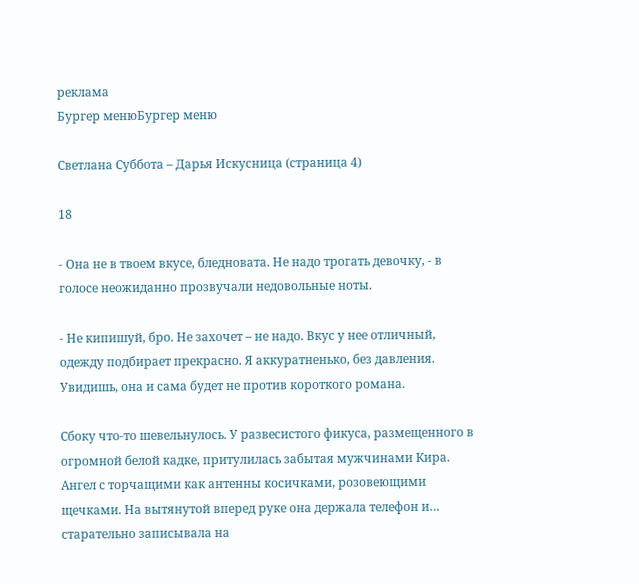реклама
Бургер менюБургер меню

Светлана Суббота – Дарья Искусница (страница 4)

18

- Она не в твоем вкусе, бледновата. Не надо трогать девочку, - в голосе неожиданно прозвучали недовольные ноты.

- Не кипишуй, бро. Не захочет – не надо. Вкус у нее отличный, одежду подбирает прекрасно. Я аккуратненько, без давления. Увидишь, она и сама будет не против короткого романа.

Сбоку что-то шевельнулось. У развесистого фикуса, размещенного в огромной белой кадке, притулилась забытая мужчинами Кира. Ангел с торчащими как антенны косичками, розовеющими щечками. На вытянутой вперед руке она держала телефон и… старательно записывала на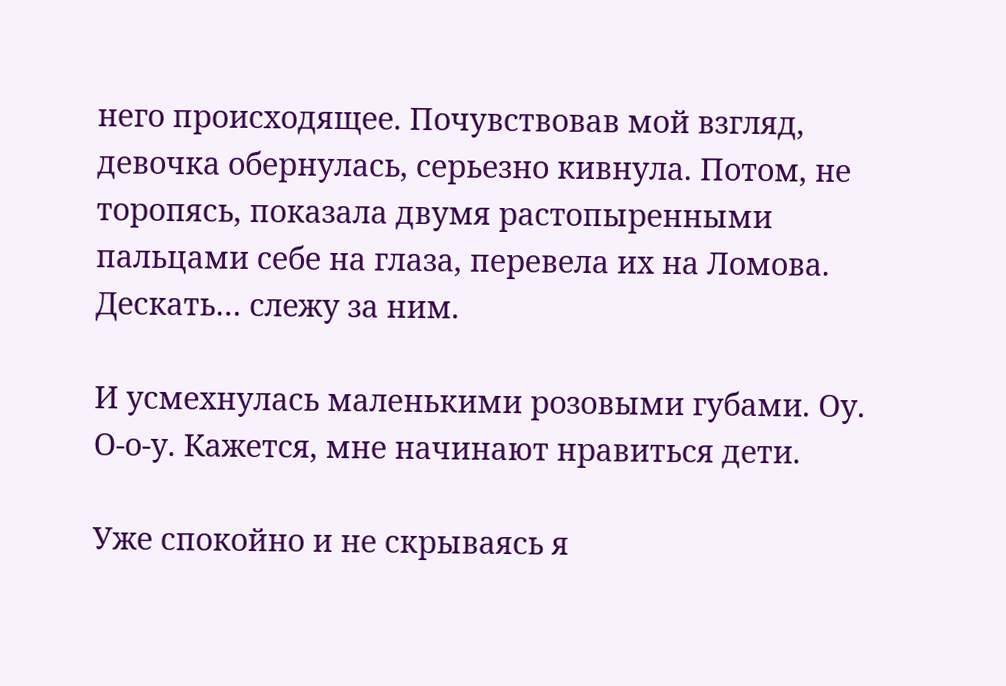него происходящее. Почувствовав мой взгляд, девочка обернулась, серьезно кивнула. Потом, не торопясь, показала двумя растопыренными пальцами себе на глаза, перевела их на Ломова. Дескать… слежу за ним.

И усмехнулась маленькими розовыми губами. Оу. О-о-у. Кажется, мне начинают нравиться дети.

Уже спокойно и не скрываясь я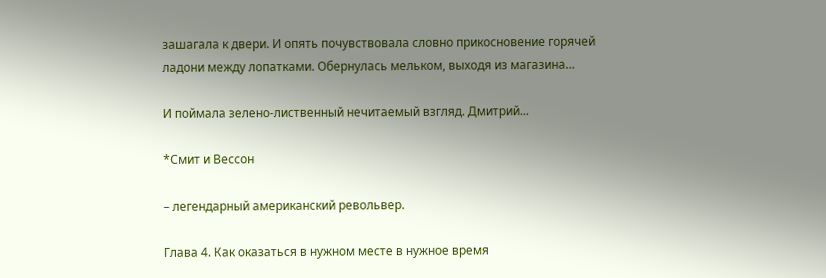зашагала к двери. И опять почувствовала словно прикосновение горячей ладони между лопатками. Обернулась мельком, выходя из магазина…

И поймала зелено-лиственный нечитаемый взгляд. Дмитрий...

*Смит и Вессон

– легендарный американский револьвер.

Глава 4. Как оказаться в нужном месте в нужное время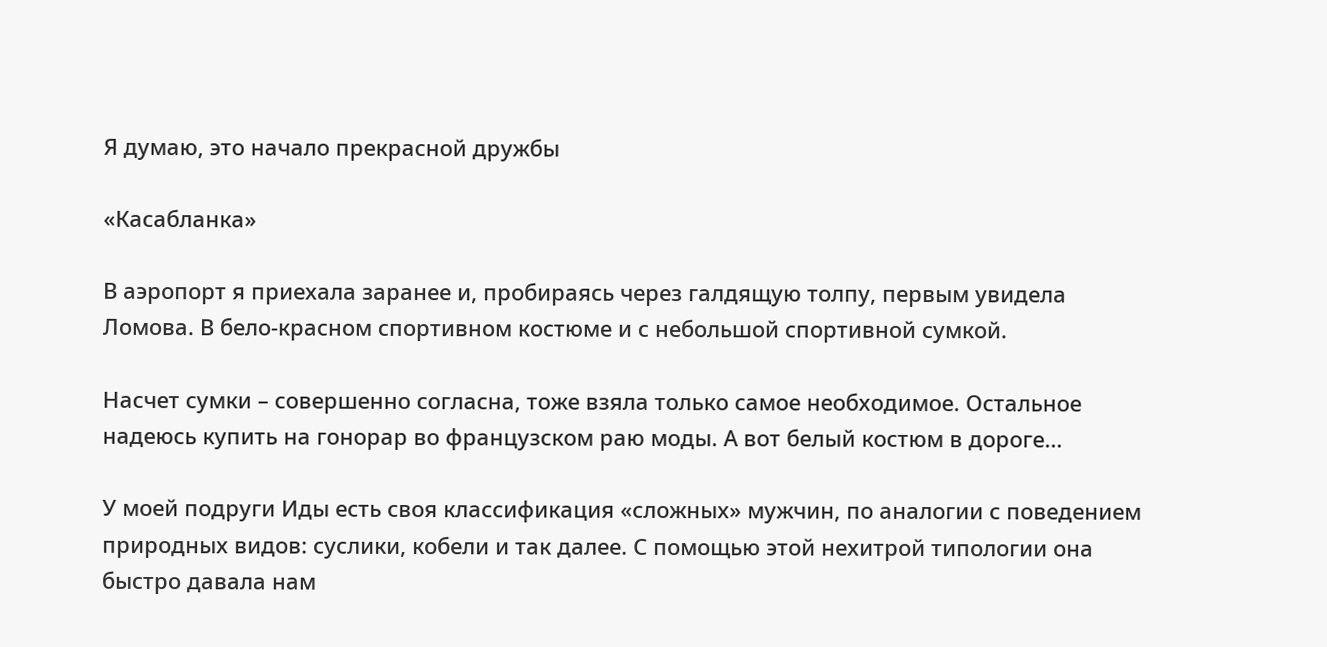Я думаю, это начало прекрасной дружбы

«Касабланка»

В аэропорт я приехала заранее и, пробираясь через галдящую толпу, первым увидела Ломова. В бело-красном спортивном костюме и с небольшой спортивной сумкой.

Насчет сумки – совершенно согласна, тоже взяла только самое необходимое. Остальное надеюсь купить на гонорар во французском раю моды. А вот белый костюм в дороге…

У моей подруги Иды есть своя классификация «сложных» мужчин, по аналогии с поведением природных видов: суслики, кобели и так далее. С помощью этой нехитрой типологии она быстро давала нам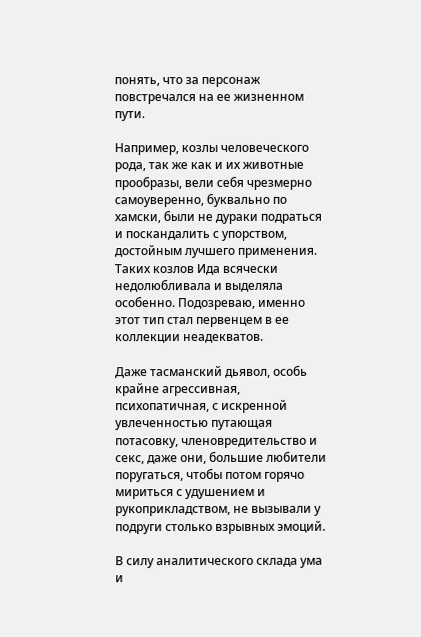понять, что за персонаж повстречался на ее жизненном пути.

Например, козлы человеческого рода, так же как и их животные прообразы, вели себя чрезмерно самоуверенно, буквально по хамски, были не дураки подраться и поскандалить с упорством, достойным лучшего применения. Таких козлов Ида всячески недолюбливала и выделяла особенно. Подозреваю, именно этот тип стал первенцем в ее коллекции неадекватов.

Даже тасманский дьявол, особь крайне агрессивная, психопатичная, с искренной увлеченностью путающая потасовку, членовредительство и секс, даже они, большие любители поругаться, чтобы потом горячо мириться с удушением и рукоприкладством, не вызывали у подруги столько взрывных эмоций.

В силу аналитического склада ума и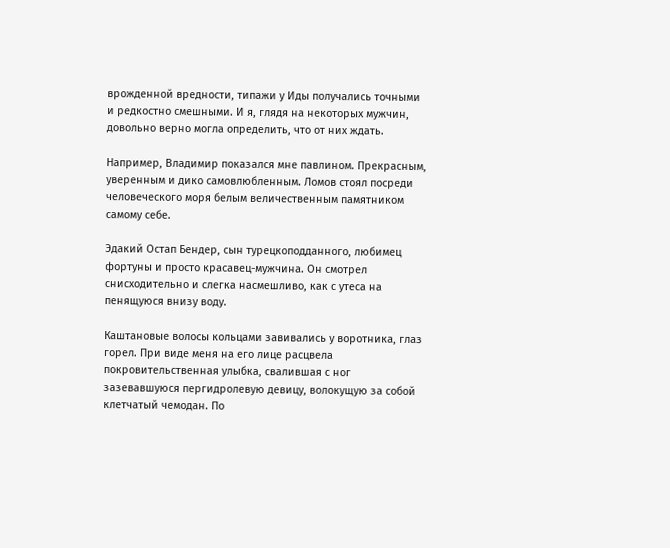врожденной вредности, типажи у Иды получались точными и редкостно смешными. И я, глядя на некоторых мужчин, довольно верно могла определить, что от них ждать.

Например, Владимир показался мне павлином. Прекрасным, уверенным и дико самовлюбленным. Ломов стоял посреди человеческого моря белым величественным памятником самому себе.

Эдакий Остап Бендер, сын турецкоподданного, любимец фортуны и просто красавец-мужчина. Он смотрел снисходительно и слегка насмешливо, как с утеса на пенящуюся внизу воду.

Каштановые волосы кольцами завивались у воротника, глаз горел. При виде меня на его лице расцвела покровительственная улыбка, свалившая с ног зазевавшуюся пергидролевую девицу, волокущую за собой клетчатый чемодан. По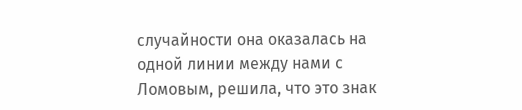случайности она оказалась на одной линии между нами с Ломовым, решила, что это знак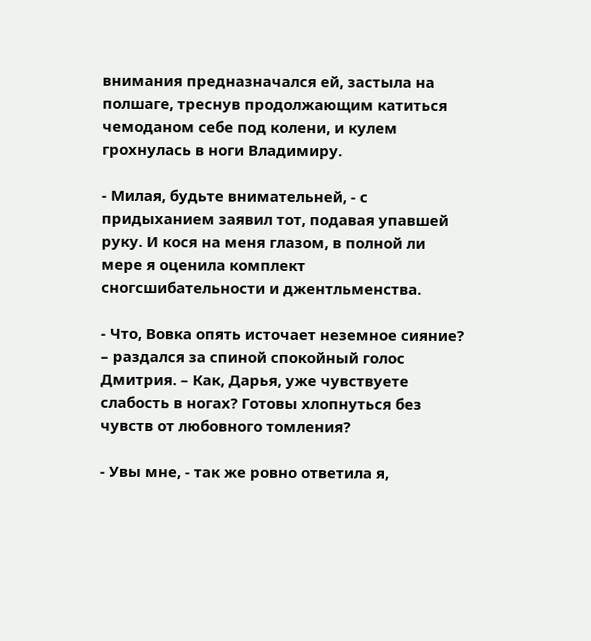внимания предназначался ей, застыла на полшаге, треснув продолжающим катиться чемоданом себе под колени, и кулем грохнулась в ноги Владимиру.

- Милая, будьте внимательней, - с придыханием заявил тот, подавая упавшей руку. И кося на меня глазом, в полной ли мере я оценила комплект сногсшибательности и джентльменства.

- Что, Вовка опять источает неземное сияние? – раздался за спиной спокойный голос Дмитрия. – Как, Дарья, уже чувствуете слабость в ногах? Готовы хлопнуться без чувств от любовного томления?

- Увы мне, - так же ровно ответила я,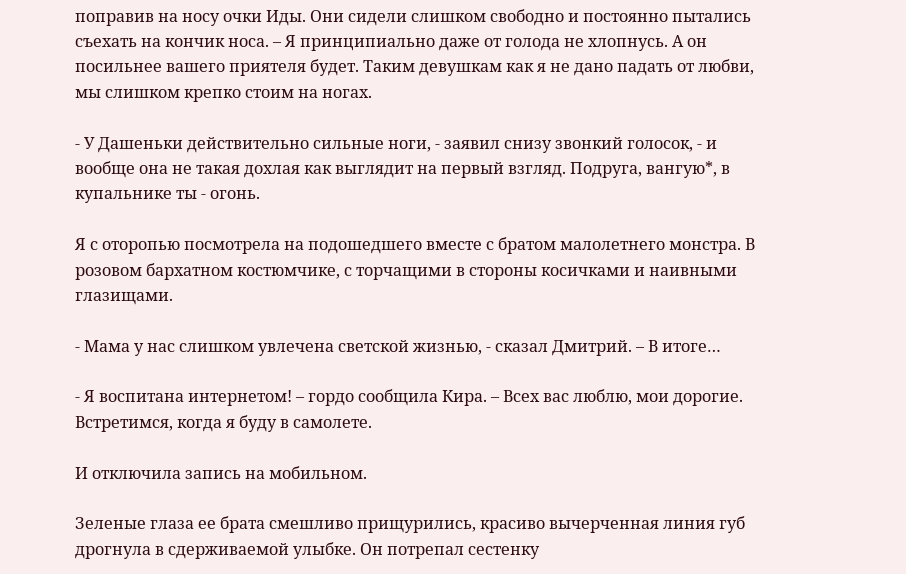поправив на носу очки Иды. Они сидели слишком свободно и постоянно пытались съехать на кончик носа. – Я принципиально даже от голода не хлопнусь. А он посильнее вашего приятеля будет. Таким девушкам как я не дано падать от любви, мы слишком крепко стоим на ногах.

- У Дашеньки действительно сильные ноги, - заявил снизу звонкий голосок, - и вообще она не такая дохлая как выглядит на первый взгляд. Подруга, вангую*, в купальнике ты - огонь.

Я с оторопью посмотрела на подошедшего вместе с братом малолетнего монстра. В розовом бархатном костюмчике, с торчащими в стороны косичками и наивными глазищами.

- Мама у нас слишком увлечена светской жизнью, - сказал Дмитрий. – В итоге…

- Я воспитана интернетом! – гордо сообщила Кира. – Всех вас люблю, мои дорогие. Встретимся, когда я буду в самолете.

И отключила запись на мобильном.

Зеленые глаза ее брата смешливо прищурились, красиво вычерченная линия губ дрогнула в сдерживаемой улыбке. Он потрепал сестенку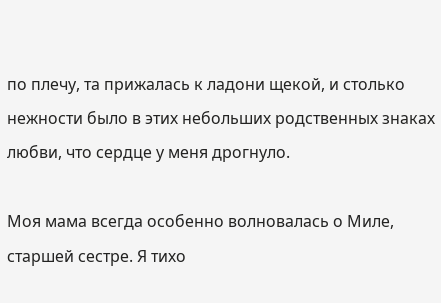по плечу, та прижалась к ладони щекой, и столько нежности было в этих небольших родственных знаках любви, что сердце у меня дрогнуло.

Моя мама всегда особенно волновалась о Миле, старшей сестре. Я тихо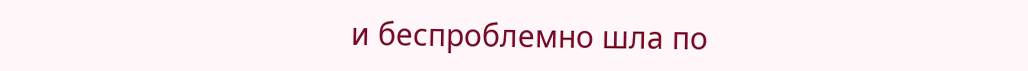и беспроблемно шла по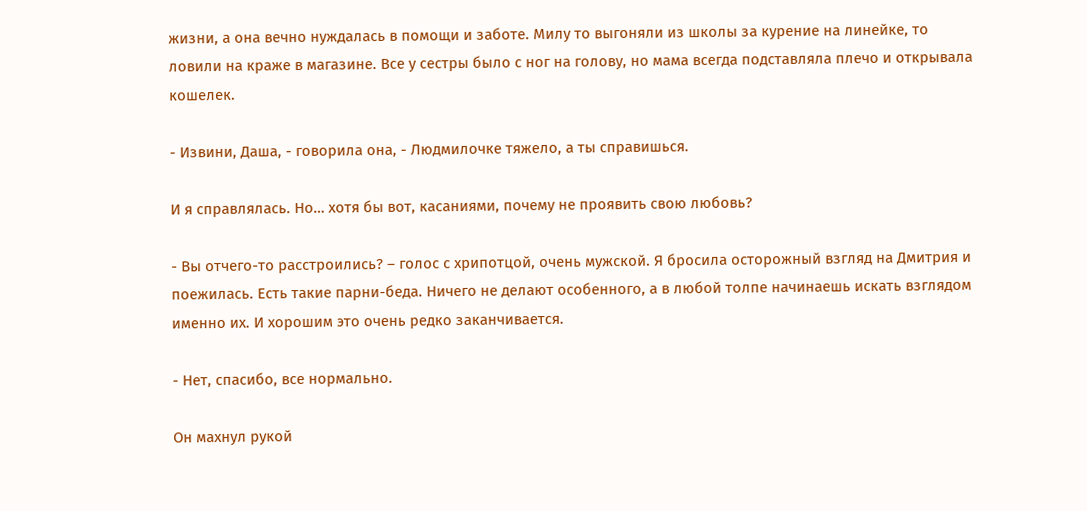жизни, а она вечно нуждалась в помощи и заботе. Милу то выгоняли из школы за курение на линейке, то ловили на краже в магазине. Все у сестры было с ног на голову, но мама всегда подставляла плечо и открывала кошелек.

- Извини, Даша, - говорила она, - Людмилочке тяжело, а ты справишься.

И я справлялась. Но… хотя бы вот, касаниями, почему не проявить свою любовь?

- Вы отчего-то расстроились? – голос с хрипотцой, очень мужской. Я бросила осторожный взгляд на Дмитрия и поежилась. Есть такие парни-беда. Ничего не делают особенного, а в любой толпе начинаешь искать взглядом именно их. И хорошим это очень редко заканчивается.

- Нет, спасибо, все нормально.

Он махнул рукой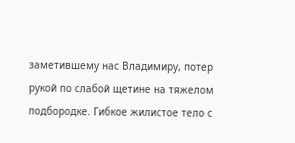заметившему нас Владимиру, потер рукой по слабой щетине на тяжелом подбородке. Гибкое жилистое тело с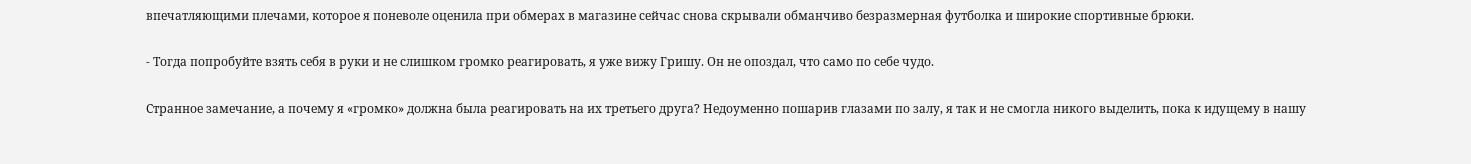впечатляющими плечами, которое я поневоле оценила при обмерах в магазине сейчас снова скрывали обманчиво безразмерная футболка и широкие спортивные брюки.

- Тогда попробуйте взять себя в руки и не слишком громко реагировать, я уже вижу Гришу. Он не опоздал, что само по себе чудо.

Странное замечание, а почему я «громко» должна была реагировать на их третьего друга? Недоуменно пошарив глазами по залу, я так и не смогла никого выделить, пока к идущему в нашу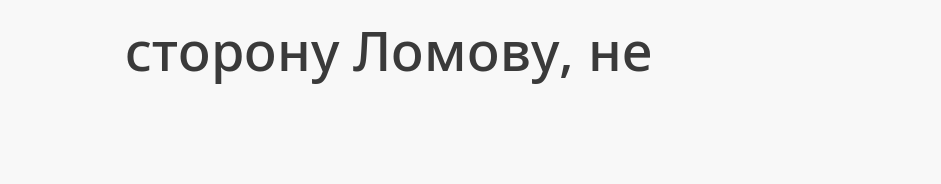сторону Ломову, не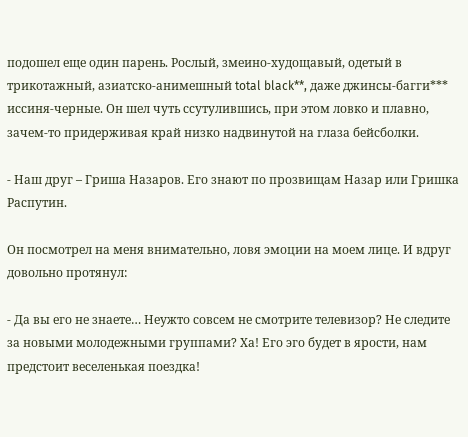подошел еще один парень. Рослый, змеино-худощавый, одетый в трикотажный, азиатско-анимешный total black**, даже джинсы-багги*** иссиня-черные. Он шел чуть ссутулившись, при этом ловко и плавно, зачем-то придерживая край низко надвинутой на глаза бейсболки.

- Наш друг – Гриша Назаров. Его знают по прозвищам Назар или Гришка Распутин.

Он посмотрел на меня внимательно, ловя эмоции на моем лице. И вдруг довольно протянул:

- Да вы его не знаете… Неужто совсем не смотрите телевизор? Не следите за новыми молодежными группами? Ха! Его эго будет в ярости, нам предстоит веселенькая поездка!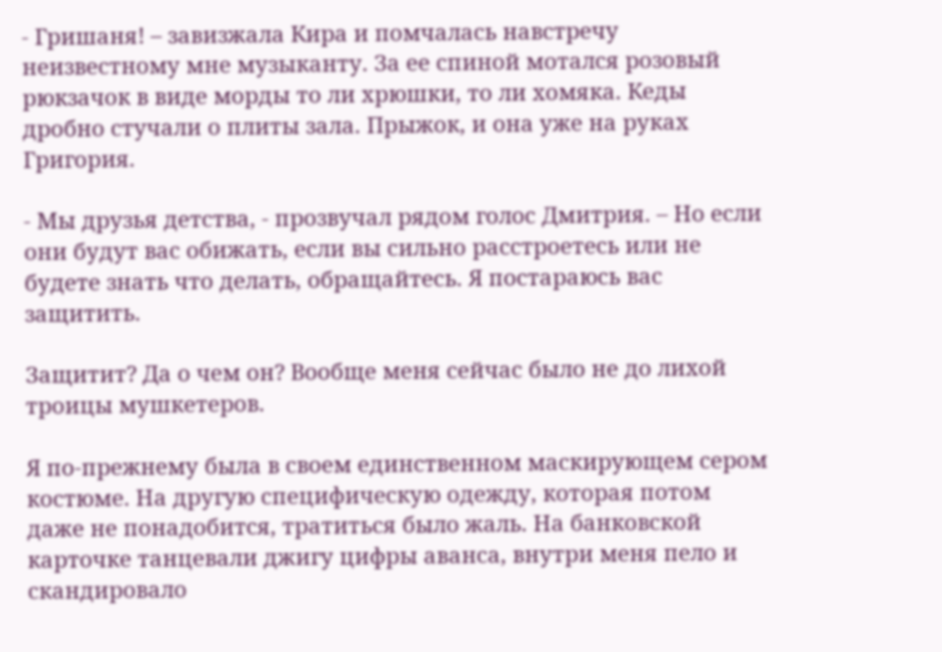- Гришаня! – завизжала Кира и помчалась навстречу неизвестному мне музыканту. За ее спиной мотался розовый рюкзачок в виде морды то ли хрюшки, то ли хомяка. Кеды дробно стучали о плиты зала. Прыжок, и она уже на руках Григория.

- Мы друзья детства, - прозвучал рядом голос Дмитрия. – Но если они будут вас обижать, если вы сильно расстроетесь или не будете знать что делать, обращайтесь. Я постараюсь вас защитить.

Защитит? Да о чем он? Вообще меня сейчас было не до лихой троицы мушкетеров.

Я по-прежнему была в своем единственном маскирующем сером костюме. На другую специфическую одежду, которая потом даже не понадобится, тратиться было жаль. На банковской карточке танцевали джигу цифры аванса, внутри меня пело и скандировало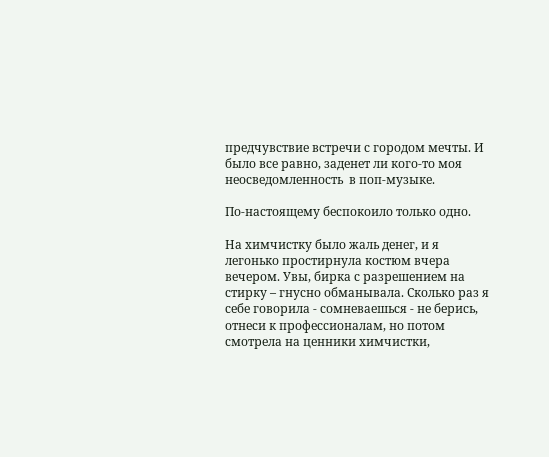предчувствие встречи с городом мечты. И было все равно, заденет ли кого-то моя неосведомленность  в поп-музыке.

По-настоящему беспокоило только одно.

На химчистку было жаль денег, и я легонько простирнула костюм вчера вечером. Увы, бирка с разрешением на стирку – гнусно обманывала. Сколько раз я себе говорила - сомневаешься - не берись, отнеси к профессионалам, но потом смотрела на ценники химчистки,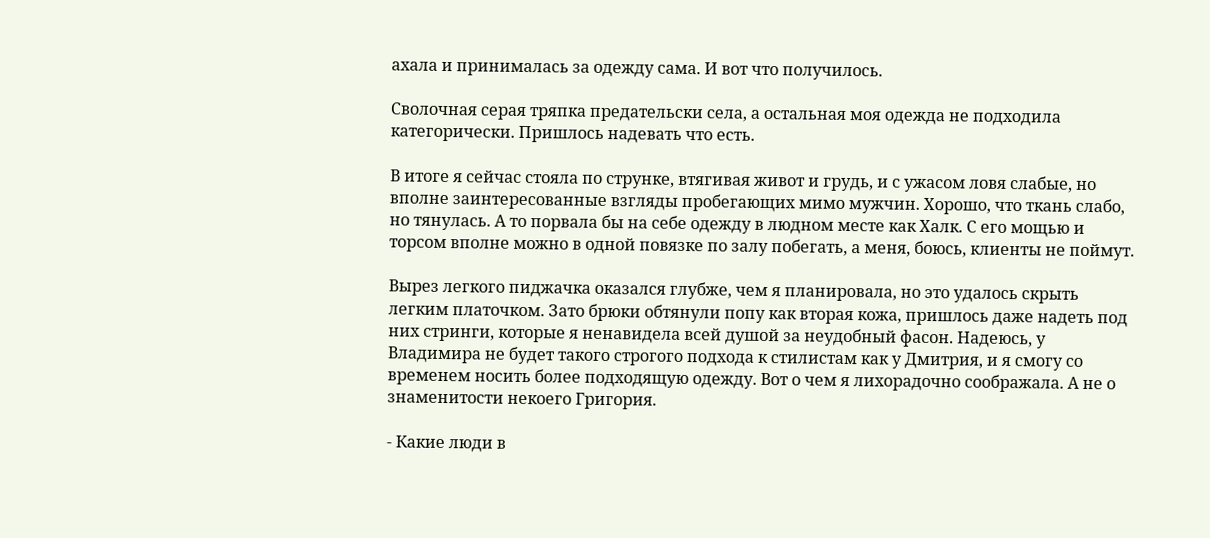ахала и принималась за одежду сама. И вот что получилось.

Сволочная серая тряпка предательски села, а остальная моя одежда не подходила категорически. Пришлось надевать что есть.

В итоге я сейчас стояла по струнке, втягивая живот и грудь, и с ужасом ловя слабые, но вполне заинтересованные взгляды пробегающих мимо мужчин. Хорошо, что ткань слабо, но тянулась. А то порвала бы на себе одежду в людном месте как Халк. С его мощью и торсом вполне можно в одной повязке по залу побегать, а меня, боюсь, клиенты не поймут.

Вырез легкого пиджачка оказался глубже, чем я планировала, но это удалось скрыть легким платочком. Зато брюки обтянули попу как вторая кожа, пришлось даже надеть под них стринги, которые я ненавидела всей душой за неудобный фасон. Надеюсь, у Владимира не будет такого строгого подхода к стилистам как у Дмитрия, и я смогу со временем носить более подходящую одежду. Вот о чем я лихорадочно соображала. А не о знаменитости некоего Григория.

- Какие люди в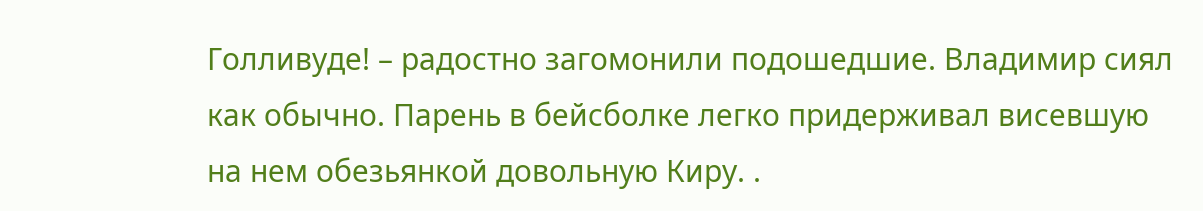Голливуде! – радостно загомонили подошедшие. Владимир сиял как обычно. Парень в бейсболке легко придерживал висевшую на нем обезьянкой довольную Киру. .